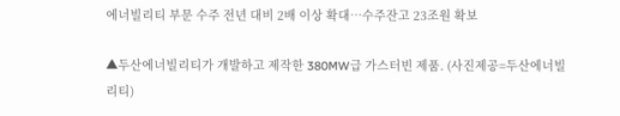에너빌리티 부문 수주 전년 대비 2배 이상 확대…수주잔고 23조원 확보

▲두산에너빌리티가 개발하고 제작한 380MW급 가스터빈 제품. (사진제공=두산에너빌리티)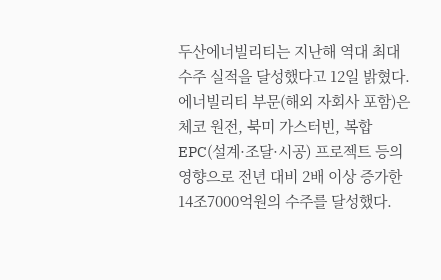두산에너빌리티는 지난해 역대 최대 수주 실적을 달성했다고 12일 밝혔다.
에너빌리티 부문(해외 자회사 포함)은 체코 원전, 북미 가스터빈, 복합 EPC(설계·조달·시공) 프로젝트 등의 영향으로 전년 대비 2배 이상 증가한 14조7000억원의 수주를 달성했다.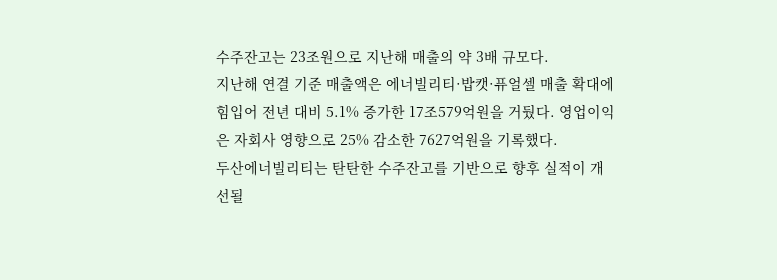수주잔고는 23조원으로 지난해 매출의 약 3배 규모다.
지난해 연결 기준 매출액은 에너빌리티·밥캣·퓨얼셀 매출 확대에 힘입어 전년 대비 5.1% 증가한 17조579억원을 거뒀다. 영업이익은 자회사 영향으로 25% 감소한 7627억원을 기록했다.
두산에너빌리티는 탄탄한 수주잔고를 기반으로 향후 실적이 개선될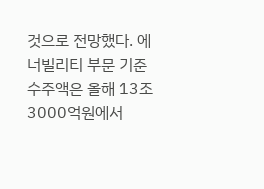것으로 전망했다. 에너빌리티 부문 기준 수주액은 올해 13조3000억원에서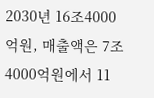2030년 16조4000억원, 매출액은 7조4000억원에서 11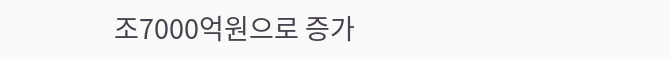조7000억원으로 증가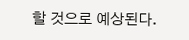할 것으로 예상된다.